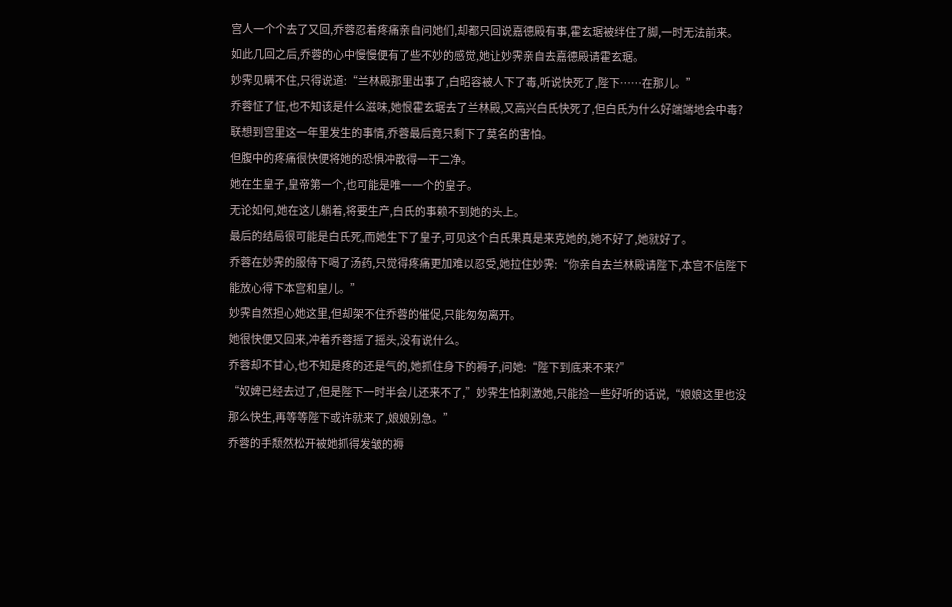宫人一个个去了又回,乔蓉忍着疼痛亲自问她们,却都只回说嘉德殿有事,霍玄琚被绊住了脚,一时无法前来。
如此几回之后,乔蓉的心中慢慢便有了些不妙的感觉,她让妙霁亲自去嘉德殿请霍玄琚。
妙霁见瞒不住,只得说道:“兰林殿那里出事了,白昭容被人下了毒,听说快死了,陛下……在那儿。”
乔蓉怔了怔,也不知该是什么滋味,她恨霍玄琚去了兰林殿,又高兴白氏快死了,但白氏为什么好端端地会中毒?
联想到宫里这一年里发生的事情,乔蓉最后竟只剩下了莫名的害怕。
但腹中的疼痛很快便将她的恐惧冲散得一干二净。
她在生皇子,皇帝第一个,也可能是唯一一个的皇子。
无论如何,她在这儿躺着,将要生产,白氏的事赖不到她的头上。
最后的结局很可能是白氏死,而她生下了皇子,可见这个白氏果真是来克她的,她不好了,她就好了。
乔蓉在妙霁的服侍下喝了汤药,只觉得疼痛更加难以忍受,她拉住妙霁:“你亲自去兰林殿请陛下,本宫不信陛下能放心得下本宫和皇儿。”
妙霁自然担心她这里,但却架不住乔蓉的催促,只能匆匆离开。
她很快便又回来,冲着乔蓉摇了摇头,没有说什么。
乔蓉却不甘心,也不知是疼的还是气的,她抓住身下的褥子,问她:“陛下到底来不来?”
“奴婢已经去过了,但是陛下一时半会儿还来不了,”妙霁生怕刺激她,只能捡一些好听的话说,“娘娘这里也没那么快生,再等等陛下或许就来了,娘娘别急。”
乔蓉的手颓然松开被她抓得发皱的褥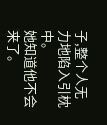子,整个人无力地陷入引枕中。
她知道他不会来了。